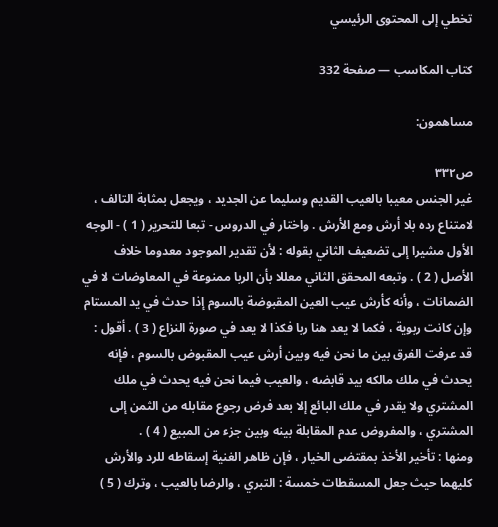تخطي إلى المحتوى الرئيسي

كتاب المكاسب — صفحة 332

مساهمون:

ص٣٣٢
غير الجنس معيبا بالعيب القديم وسليما عن الجديد ، ويجعل بمثابة التالف ، لامتناع رده بلا أرش ومع الأرش . واختار في الدروس - تبعا للتحرير ( 1 ) - الوجه الأول مشيرا إلى تضعيف الثاني بقوله : لأن تقدير الموجود معدوما خلاف الأصل ( 2 ) . وتبعه المحقق الثاني معللا بأن الربا ممنوعة في المعاوضات لا في الضمانات ، وأنه كأرش عيب العين المقبوضة بالسوم إذا حدث في يد المستام وإن كانت ربوية ، فكما لا يعد هنا ربا فكذا لا يعد في صورة النزاع ( 3 ) . أقول : قد عرفت الفرق بين ما نحن فيه وبين أرش عيب المقبوض بالسوم ، فإنه يحدث في ملك مالكه بيد قابضه ، والعيب فيما نحن فيه يحدث في ملك المشتري ولا يقدر في ملك البائع إلا بعد فرض رجوع مقابله من الثمن إلى المشتري ، والمفروض عدم المقابلة بينه وبين جزء من المبيع ( 4 ) .
ومنها : تأخير الأخذ بمقتضى الخيار ، فإن ظاهر الغنية إسقاطه للرد والأرش كليهما حيث جعل المسقطات خمسة : التبري ، والرضا بالعيب ، وترك ( 5 )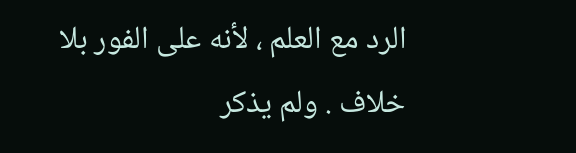الرد مع العلم ، لأنه على الفور بلا خلاف . ولم يذكر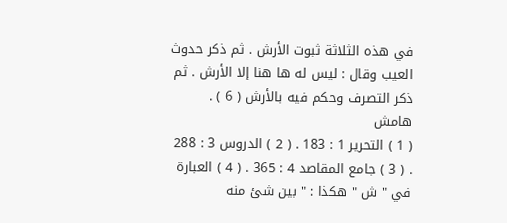في هذه الثلاثة ثبوت الأرش . ثم ذكر حدوث العيب وقال : ليس له ها هنا إلا الأرش . ثم ذكر التصرف وحكم فيه بالأرش ( 6 ) .
هامش
( 1 ) التحرير 1 : 183 . ( 2 ) الدروس 3 : 288 . ( 3 ) جامع المقاصد 4 : 365 . ( 4 ) العبارة في " ش " هكذا : " بين شئ منه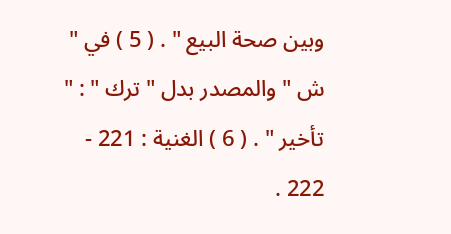وبين صحة البيع " . ( 5 ) في " ش " والمصدر بدل " ترك " : " تأخير " . ( 6 ) الغنية : 221 - 222 .